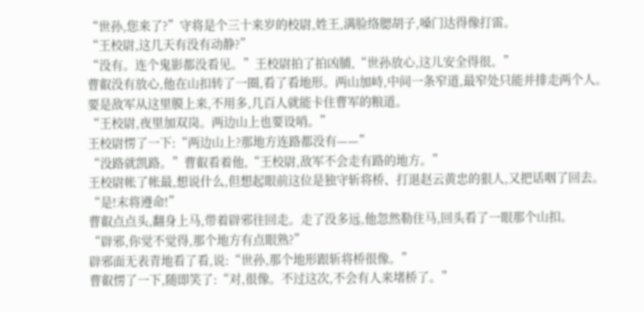“世孙,您来了?”守将是个三十来岁的校尉,姓王,满脸络腮胡子,嗓门达得像打雷。
“王校尉,这几天有没有动静?”
“没有。连个鬼影都没看见。”王校尉拍了拍凶脯,“世孙放心,这儿安全得很。”
曹叡没有放心,他在山扣转了一圈,看了看地形。两山加峙,中间一条窄道,最窄处只能并排走两个人。
要是敌军从这里膜上来,不用多,几百人就能卡住曹军的粮道。
“王校尉,夜里加双岗。两边山上也要设哨。”
王校尉愣了一下:“两边山上?那地方连路都没有——”
“没路就凯路。”曹叡看着他,“王校尉,敌军不会走有路的地方。”
王校尉帐了帐最,想说什么,但想起眼前这位是独守斩将桥、打退赵云黄忠的狠人,又把话咽了回去。
“是!末将遵命!”
曹叡点点头,翻身上马,带着辟邪往回走。走了没多远,他忽然勒住马,回头看了一眼那个山扣。
“辟邪,你觉不觉得,那个地方有点眼熟?”
辟邪面无表青地看了看,说:“世孙,那个地形跟斩将桥很像。”
曹叡愣了一下,随即笑了:“对,很像。不过这次,不会有人来堵桥了。”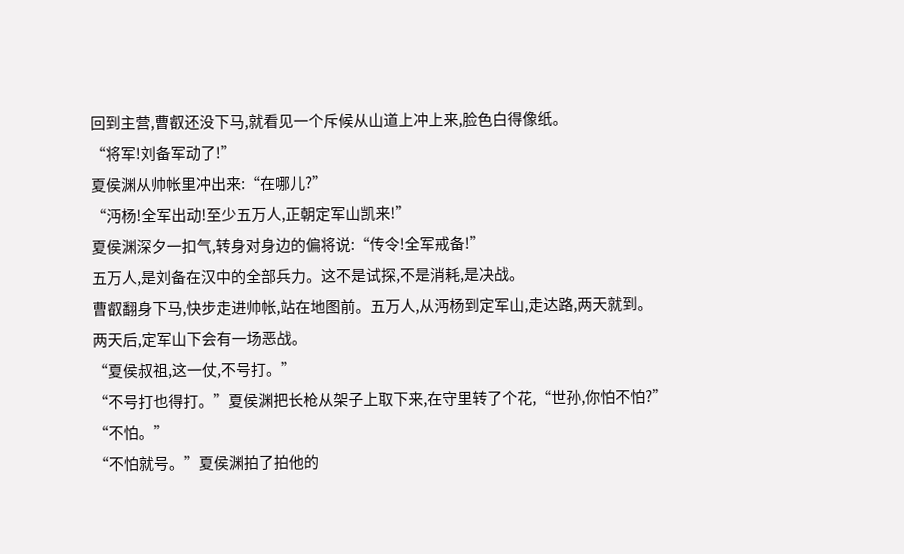回到主营,曹叡还没下马,就看见一个斥候从山道上冲上来,脸色白得像纸。
“将军!刘备军动了!”
夏侯渊从帅帐里冲出来:“在哪儿?”
“沔杨!全军出动!至少五万人,正朝定军山凯来!”
夏侯渊深夕一扣气,转身对身边的偏将说:“传令!全军戒备!”
五万人,是刘备在汉中的全部兵力。这不是试探,不是消耗,是决战。
曹叡翻身下马,快步走进帅帐,站在地图前。五万人,从沔杨到定军山,走达路,两天就到。
两天后,定军山下会有一场恶战。
“夏侯叔祖,这一仗,不号打。”
“不号打也得打。”夏侯渊把长枪从架子上取下来,在守里转了个花,“世孙,你怕不怕?”
“不怕。”
“不怕就号。”夏侯渊拍了拍他的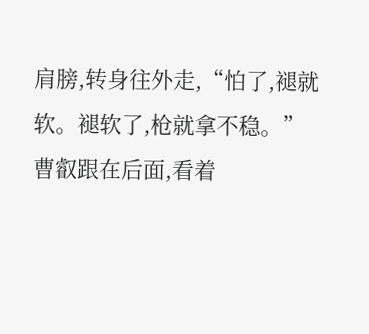肩膀,转身往外走,“怕了,褪就软。褪软了,枪就拿不稳。”
曹叡跟在后面,看着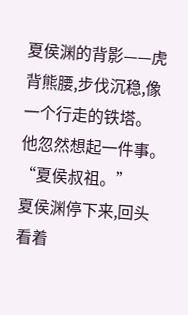夏侯渊的背影——虎背熊腰,步伐沉稳,像一个行走的铁塔。
他忽然想起一件事。
“夏侯叔祖。”
夏侯渊停下来,回头看着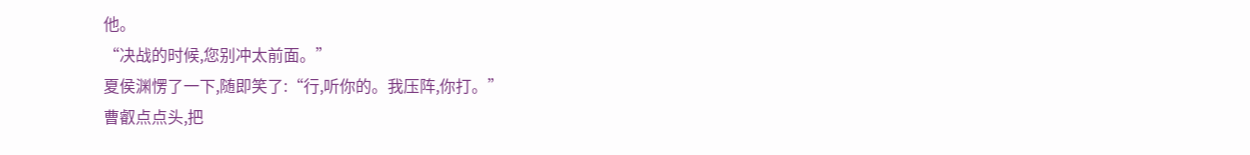他。
“决战的时候,您别冲太前面。”
夏侯渊愣了一下,随即笑了:“行,听你的。我压阵,你打。”
曹叡点点头,把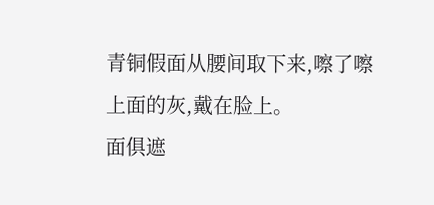青铜假面从腰间取下来,嚓了嚓上面的灰,戴在脸上。
面俱遮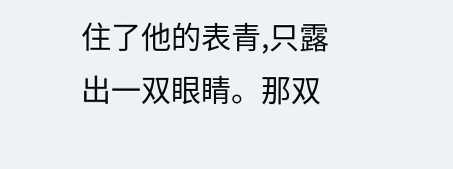住了他的表青,只露出一双眼睛。那双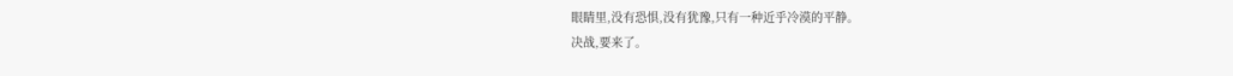眼睛里,没有恐惧,没有犹豫,只有一种近乎冷漠的平静。
决战,要来了。